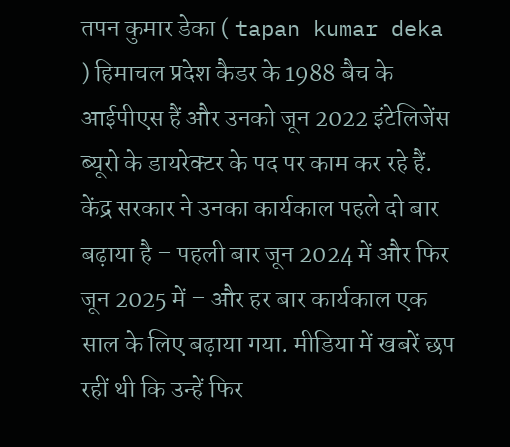तपन कुमार डेका ( tapan kumar deka ) हिमाचल प्रदेश कैडर के 1988 बैच के आईपीएस हैं और उनको जून 2022 इंटेलिजेंस ब्यूरो के डायरेक्टर के पद पर काम कर रहे हैं. केंद्र सरकार ने उनका कार्यकाल पहले दो बार बढ़ाया है – पहली बार जून 2024 में और फिर जून 2025 में – और हर बार कार्यकाल एक साल के लिए बढ़ाया गया. मीडिया में खबरें छप रहीं थी कि उन्हें फिर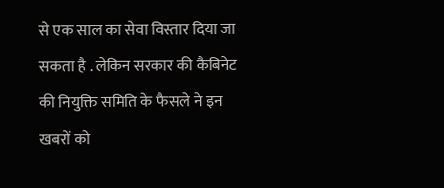से एक साल का सेवा विस्तार दिया जा सकता है . लेकिन सरकार की कैबिनेट की नियुक्ति समिति के फैसले ने इन खबरों को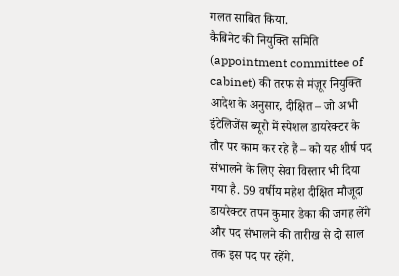गलत साबित किया.
कैबिनेट की नियुक्ति समिति (appointment committee of cabinet) की तरफ से मंज़ूर नियुक्ति आदेश के अनुसार, दीक्षित – जो अभी इंटेलिजेंस ब्यूरो में स्पेशल डायरेक्टर के तौर पर काम कर रहे हैं – को यह शीर्ष पद संभालने के लिए सेवा विस्तार भी दिया गया है. 59 वर्षीय महेश दीक्षित मौजूदा डायरेक्टर तपन कुमार डेका की जगह लेंगे और पद संभालने की तारीख से दो साल तक इस पद पर रहेंगे.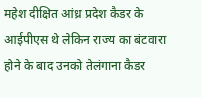महेश दीक्षित आंध्र प्रदेश कैडर के आईपीएस थे लेकिन राज्य का बंटवारा होने के बाद उनको तेलंगाना कैडर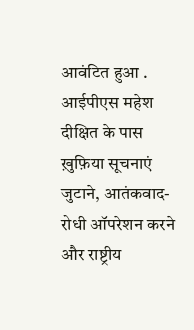आवंटित हुआ .
आईपीएस महेश दीक्षित के पास ख़ुफ़िया सूचनाएं जुटाने, आतंकवाद-रोधी ऑपरेशन करने और राष्ट्रीय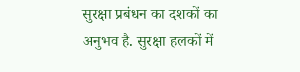सुरक्षा प्रबंधन का दशकों का अनुभव है. सुरक्षा हलकों में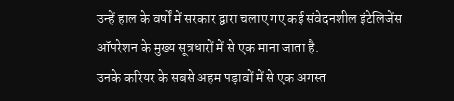उन्हें हाल के वर्षों में सरकार द्वारा चलाए गए कई संवेदनशील इंटेलिजेंस ऑपरेशन के मुख्य सूत्रधारों में से एक माना जाता है.
उनके करियर के सबसे अहम पड़ावों में से एक अगस्त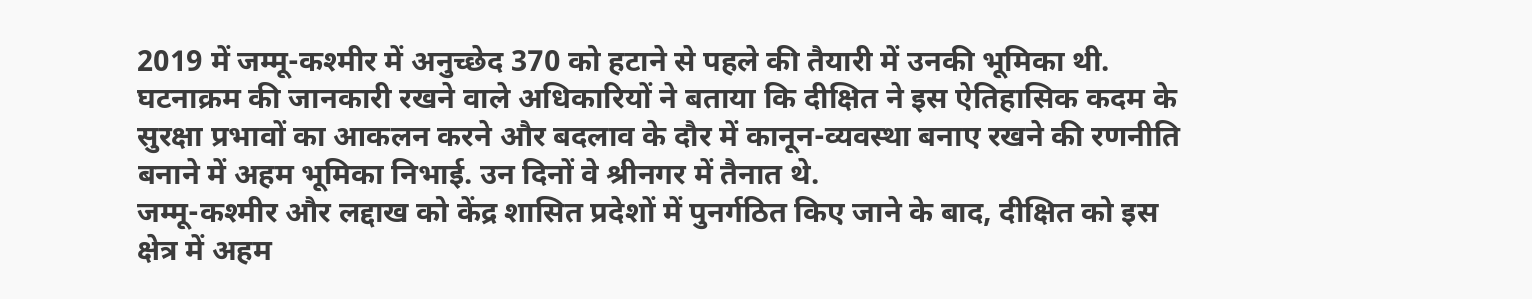2019 में जम्मू-कश्मीर में अनुच्छेद 370 को हटाने से पहले की तैयारी में उनकी भूमिका थी. घटनाक्रम की जानकारी रखने वाले अधिकारियों ने बताया कि दीक्षित ने इस ऐतिहासिक कदम के सुरक्षा प्रभावों का आकलन करने और बदलाव के दौर में कानून-व्यवस्था बनाए रखने की रणनीति बनाने में अहम भूमिका निभाई. उन दिनों वे श्रीनगर में तैनात थे.
जम्मू-कश्मीर और लद्दाख को केंद्र शासित प्रदेशों में पुनर्गठित किए जाने के बाद, दीक्षित को इस क्षेत्र में अहम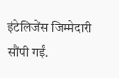इंटेलिजेंस जिम्मेदारी सौंपी गईं.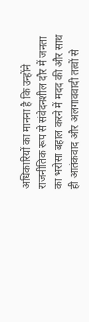अधिकारियों का मानना है कि उन्होंने राजनीतिक रूप से संवेदनशील दौर में जनता का भरोसा बहाल करने में मदद की और साथ ही आतंकवाद और अलगाववादी तत्वों से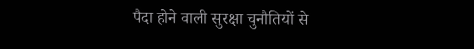पैदा होने वाली सुरक्षा चुनौतियों से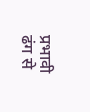प्रभावी ढंग से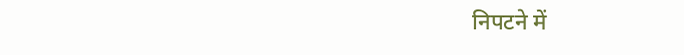निपटने में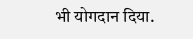भी योगदान दिया.